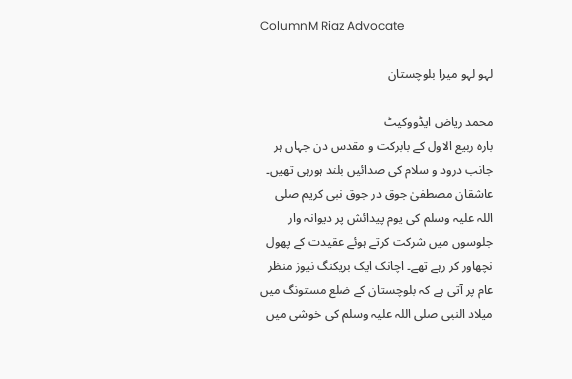ColumnM Riaz Advocate

لہو لہو میرا بلوچستان

محمد ریاض ایڈووکیٹ
بارہ ربیع الاول کے بابرکت و مقدس دن جہاں ہر جانب درود و سلام کی صدائیں بلند ہورہی تھیں۔ عاشقان مصطفیٰ جوق در جوق نبی کریم صلی اللہ علیہ وسلم کی یوم پیدائش پر دیوانہ وار جلوسوں میں شرکت کرتے ہوئے عقیدت کے پھول نچھاور کر رہے تھے۔ اچانک ایک بریکنگ نیوز منظر عام پر آتی ہے کہ بلوچستان کے ضلع مستونگ میں میلاد النبی صلی اللہ علیہ وسلم کی خوشی میں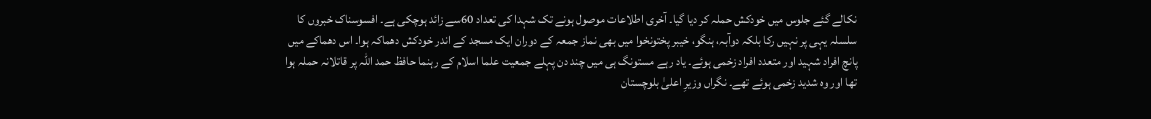نکالے گئے جلوس میں خودکش حملہ کر دیا گیا۔ آخری اطلاعات موصول ہونے تک شہدا کی تعداد 60سے زائد ہوچکی ہے۔ افسوسناک خبروں کا سلسلہ یہی پر نہیں رکا بلکہ دوآبہ، ہنگو، خیبر پختونخوا میں بھی نماز جمعہ کے دوران ایک مسجد کے اندر خودکش دھماکہ ہوا۔ اس دھماکے میں پانچ افراد شہید اور متعدد افراد زخمی ہوئے۔ یاد رہے مستونگ ہی میں چند دن پہلے جمعیت علما اسلام کے رہنما حافظ حمد اللّٰہ پر قاتلانہ حملہ ہوا تھا اور وہ شدید زخمی ہوئے تھے۔ نگراں وزیرِ اعلیٰ بلوچستان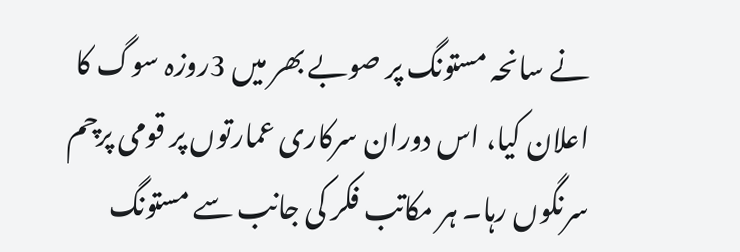نے سانحہ مستونگ پر صوبے بھر میں 3روزہ سوگ کا اعلان کیا، اس دوران سرکاری عمارتوں پر قومی پرچم سرنگوں رہا۔ ہر مکاتب فکر کی جانب سے مستونگ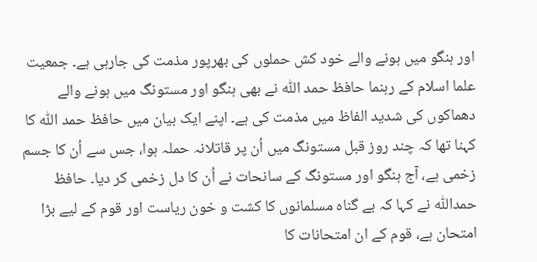اور ہنگو میں ہونے والے خود کش حملوں کی بھرپور مذمت کی جارہی ہے۔ جمعیت علما اسلام کے رہنما حافظ حمد اللّٰہ نے بھی ہنگو اور مستونگ میں ہونے والے دھماکوں کی شدید الفاظ میں مذمت کی ہے۔ اپنے ایک بیان میں حافظ حمد اللّٰہ کا کہنا تھا کہ چند روز قبل مستونگ میں اُن پر قاتلانہ حملہ ہوا، جس سے اُن کا جسم زخمی ہے، آج ہنگو اور مستونگ کے سانحات نے اُن کا دل زخمی کر دیا۔ حافظ حمداللّٰہ نے کہا کہ بے گناہ مسلمانوں کا کشت و خون ریاست اور قوم کے لیے بڑا امتحان ہے، قوم کے ان امتحانات کا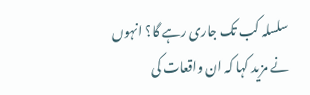سلسلہ کب تک جاری رہے گا؟ انہوں نے مزید کہا کہ ان واقعات کی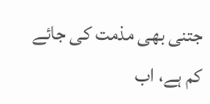جتنی بھی مذمت کی جائے کم ہے، اب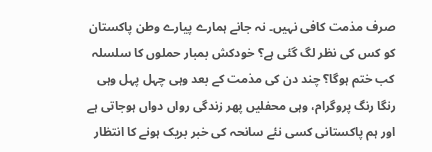صرف مذمت کافی نہیں۔ نہ جانے ہمارے پیارے وطن پاکستان کو کس کی نظر لگ گئی ہے؟ خودکش بمبار حملوں کا سلسلہ کب ختم ہوگا؟ چند دن کی مذمت کے بعد وہی چہل پہل وہی رنگا رنگ پروگرام، وہی محفلیں پھر زندگی رواں دواں ہوجاتی ہے اور ہم پاکستانی کسی نئے سانحہ کی خبر بریک ہونے کا انتظار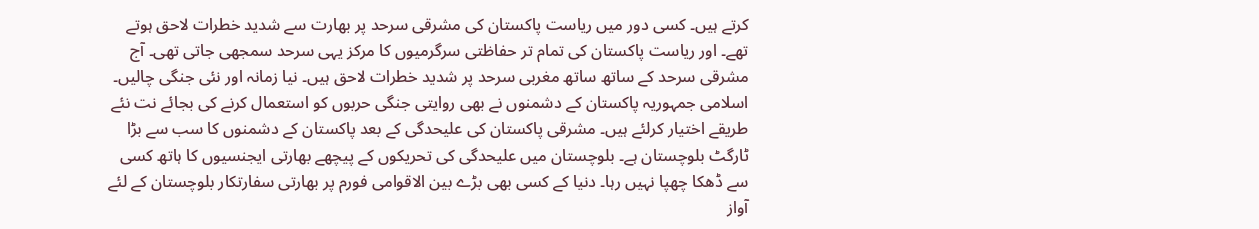کرتے ہیں۔ کسی دور میں ریاست پاکستان کی مشرقی سرحد پر بھارت سے شدید خطرات لاحق ہوتے تھے۔ اور ریاست پاکستان کی تمام تر حفاظتی سرگرمیوں کا مرکز یہی سرحد سمجھی جاتی تھی۔ آج مشرقی سرحد کے ساتھ ساتھ مغربی سرحد پر شدید خطرات لاحق ہیں۔ نیا زمانہ اور نئی جنگی چالیں۔ اسلامی جمہوریہ پاکستان کے دشمنوں نے بھی روایتی جنگی حربوں کو استعمال کرنے کی بجائے نت نئے طریقے اختیار کرلئے ہیں۔ مشرقی پاکستان کی علیحدگی کے بعد پاکستان کے دشمنوں کا سب سے بڑا ٹارگٹ بلوچستان ہے۔ بلوچستان میں علیحدگی کی تحریکوں کے پیچھے بھارتی ایجنسیوں کا ہاتھ کسی سے ڈھکا چھپا نہیں رہا۔ دنیا کے کسی بھی بڑے بین الاقوامی فورم پر بھارتی سفارتکار بلوچستان کے لئے آواز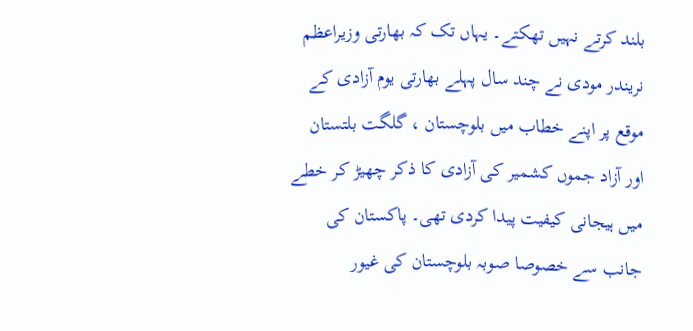بلند کرتے نہیں تھکتے۔ یہاں تک کہ بھارتی وزیراعظم نریندر مودی نے چند سال پہلے بھارتی یوم آزادی کے موقع پر اپنے خطاب میں بلوچستان ، گلگت بلتستان اور آزاد جموں کشمیر کی آزادی کا ذکر چھیڑ کر خطے میں ہیجانی کیفیت پیدا کردی تھی۔ پاکستان کی جانب سے خصوصا صوبہ بلوچستان کی غیور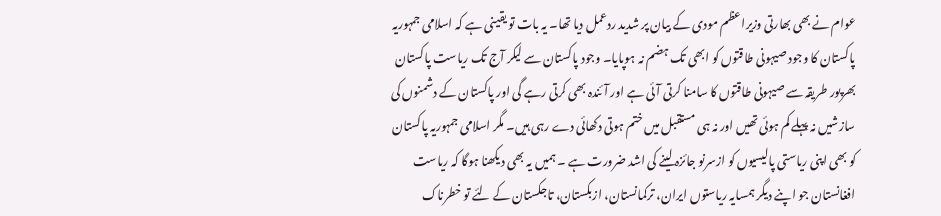عوام نے بھی بھارتی وزیراعظم مودی کے بیان پر شدید ردعمل دیا تھا۔ یہ بات تو یقینی ہے کہ اسلامی جمہوریہ پاکستان کا وجود صیہونی طاقتوں کو ابھی تک ہضم نہ ہوپایا۔ وجود پاکستان سے لیکر آج تک ریاست پاکستان بھرپور طریقہ سے صیہونی طاقتوں کا سامنا کرتی آئی ہے اور آئندہ بھی کرتی رہے گی اور پاکستان کے دشمنوں کی سازشیں نہ پہلے کم ہوئی تھیں اور نہ ہی مستقبل میں ختم ہوتی دکھائی دے رہی ہیں۔ مگر اسلامی جمہوریہ پاکستان کو بھی اپنی ریاستی پالیسیوں کو ازسرنو جائزہ لینے کی اشد ضرورت ہے ۔ ہمیں یہ بھی دیکھنا ہوگا کہ ریاست افغانستان جو اپنے دیگر ہمسایہ ریاستوں ایران، ترکمانستان، ازبکستان، تاجکستان کے لئے تو خطرناک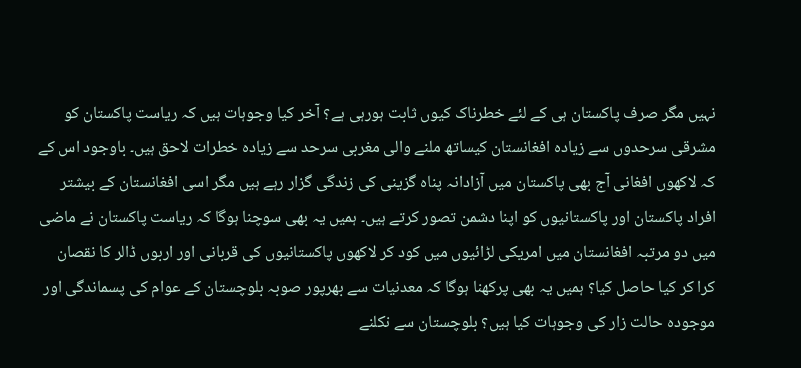نہیں مگر صرف پاکستان ہی کے لئے خطرناک کیوں ثابت ہورہی ہے؟ آخر کیا وجوہات ہیں کہ ریاست پاکستان کو مشرقی سرحدوں سے زیادہ افغانستان کیساتھ ملنے والی مغربی سرحد سے زیادہ خطرات لاحق ہیں۔ باوجود اس کے کہ لاکھوں افغانی آج بھی پاکستان میں آزادانہ پناہ گزینی کی زندگی گزار رہے ہیں مگر اسی افغانستان کے بیشتر افراد پاکستان اور پاکستانیوں کو اپنا دشمن تصور کرتے ہیں۔ ہمیں یہ بھی سوچنا ہوگا کہ ریاست پاکستان نے ماضی میں دو مرتبہ افغانستان میں امریکی لڑائیوں میں کود کر لاکھوں پاکستانیوں کی قربانی اور اربوں ڈالر کا نقصان کرا کر کیا حاصل کیا؟ ہمیں یہ بھی پرکھنا ہوگا کہ معدنیات سے بھرپور صوبہ بلوچستان کے عوام کی پسماندگی اور موجودہ حالت زار کی وجوہات کیا ہیں؟ بلوچستان سے نکلنے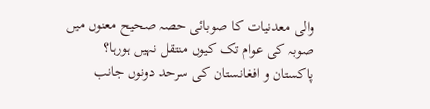والی معدنیات کا صوبائی حصہ صحیح معنوں میں صوبہ کی عوام تک کیوں منتقل نہیں ہورہا؟ پاکستان و افغانستان کی سرحد دونوں جانب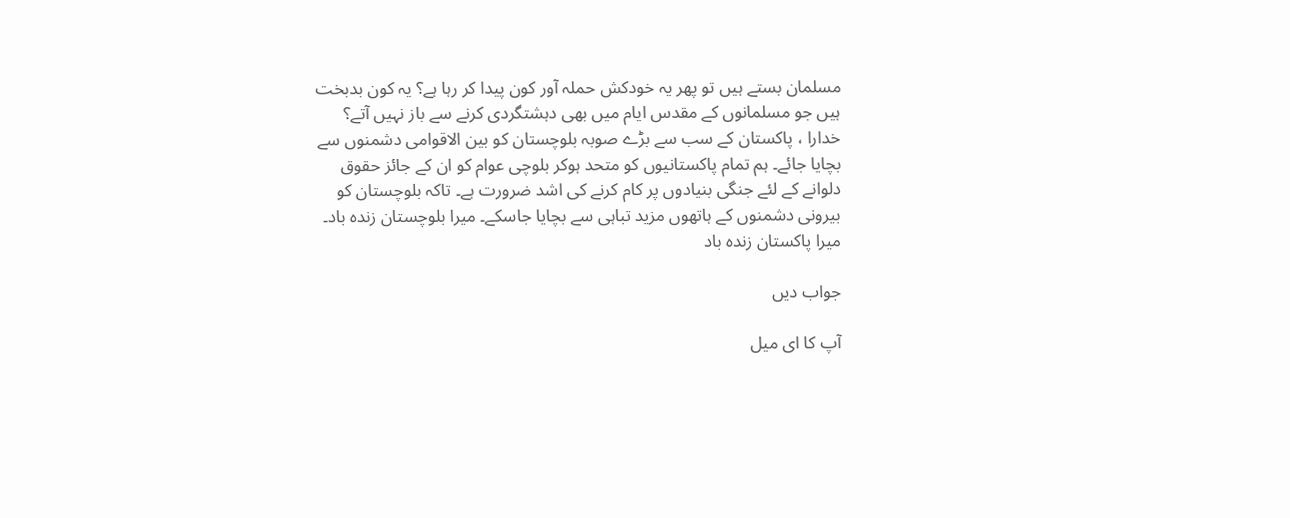مسلمان بستے ہیں تو پھر یہ خودکش حملہ آور کون پیدا کر رہا ہے؟ یہ کون بدبخت ہیں جو مسلمانوں کے مقدس ایام میں بھی دہشتگردی کرنے سے باز نہیں آتے؟ خدارا ، پاکستان کے سب سے بڑے صوبہ بلوچستان کو بین الاقوامی دشمنوں سے بچایا جائے۔ ہم تمام پاکستانیوں کو متحد ہوکر بلوچی عوام کو ان کے جائز حقوق دلوانے کے لئے جنگی بنیادوں پر کام کرنے کی اشد ضرورت ہے۔ تاکہ بلوچستان کو بیرونی دشمنوں کے ہاتھوں مزید تباہی سے بچایا جاسکے۔ میرا بلوچستان زندہ باد۔ میرا پاکستان زندہ باد

جواب دیں

آپ کا ای میل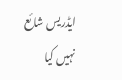ایڈریس شائع نہیں کیا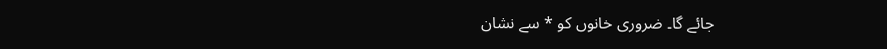جائے گا۔ ضروری خانوں کو * سے نشان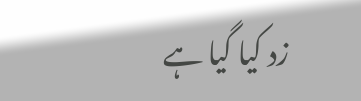زد کیا گیا ہے